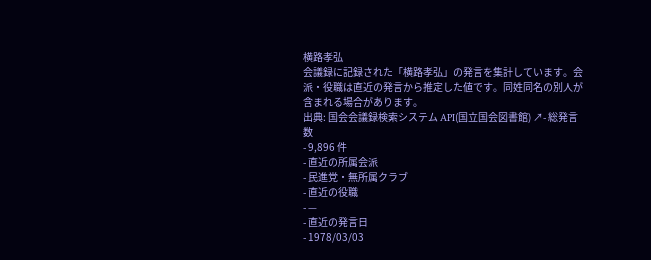横路孝弘
会議録に記録された「横路孝弘」の発言を集計しています。会派・役職は直近の発言から推定した値です。同姓同名の別人が含まれる場合があります。
出典: 国会会議録検索システム API(国立国会図書館) ↗- 総発言数
- 9,896 件
- 直近の所属会派
- 民進党・無所属クラブ
- 直近の役職
- —
- 直近の発言日
- 1978/03/03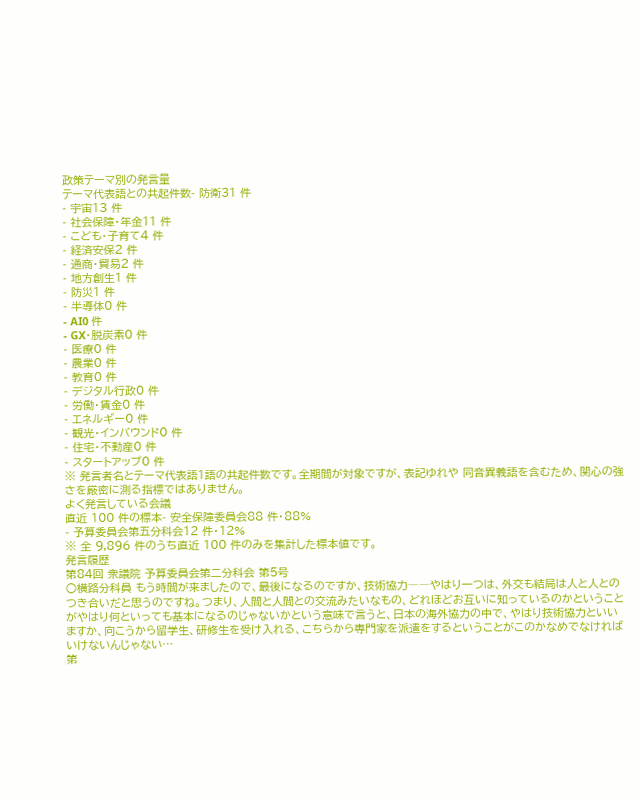政策テーマ別の発言量
テーマ代表語との共起件数- 防衛31 件
- 宇宙13 件
- 社会保障・年金11 件
- こども・子育て4 件
- 経済安保2 件
- 通商・貿易2 件
- 地方創生1 件
- 防災1 件
- 半導体0 件
- AI0 件
- GX・脱炭素0 件
- 医療0 件
- 農業0 件
- 教育0 件
- デジタル行政0 件
- 労働・賃金0 件
- エネルギー0 件
- 観光・インバウンド0 件
- 住宅・不動産0 件
- スタートアップ0 件
※ 発言者名とテーマ代表語1語の共起件数です。全期間が対象ですが、表記ゆれや 同音異義語を含むため、関心の強さを厳密に測る指標ではありません。
よく発言している会議
直近 100 件の標本- 安全保障委員会88 件・88%
- 予算委員会第五分科会12 件・12%
※ 全 9,896 件のうち直近 100 件のみを集計した標本値です。
発言履歴
第84回 衆議院 予算委員会第二分科会 第5号
○横路分科員 もう時間が来ましたので、最後になるのですか、技術協力――やはり一つは、外交も結局は人と人とのつき合いだと思うのですね。つまり、人間と人間との交流みたいなもの、どれほどお互いに知っているのかということがやはり何といっても基本になるのじゃないかという意味で言うと、日本の海外協力の中で、やはり技術協力といいますか、向こうから留学生、研修生を受け入れる、こちらから専門家を派遣をするということがこのかなめでなければいけないんじゃない…
第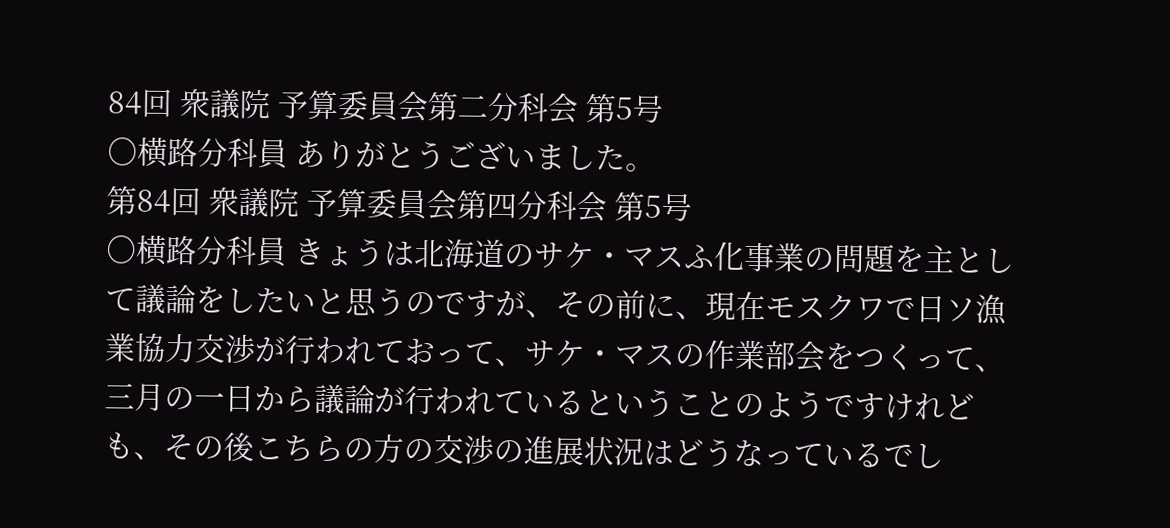84回 衆議院 予算委員会第二分科会 第5号
○横路分科員 ありがとうございました。
第84回 衆議院 予算委員会第四分科会 第5号
○横路分科員 きょうは北海道のサケ・マスふ化事業の問題を主として議論をしたいと思うのですが、その前に、現在モスクワで日ソ漁業協力交渉が行われておって、サケ・マスの作業部会をつくって、三月の一日から議論が行われているということのようですけれども、その後こちらの方の交渉の進展状況はどうなっているでし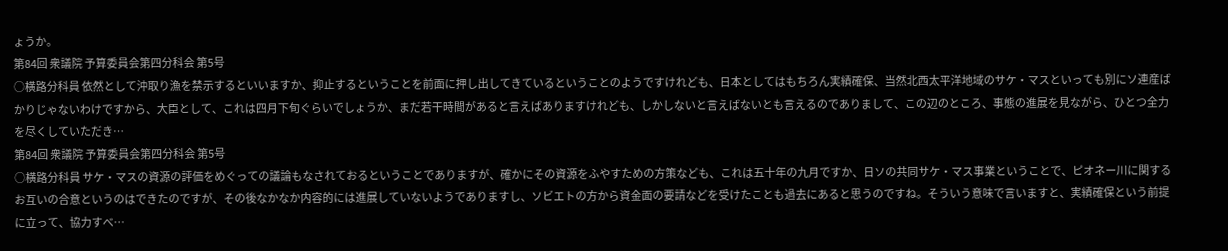ょうか。
第84回 衆議院 予算委員会第四分科会 第5号
○横路分科員 依然として沖取り漁を禁示するといいますか、抑止するということを前面に押し出してきているということのようですけれども、日本としてはもちろん実績確保、当然北西太平洋地域のサケ・マスといっても別にソ連産ばかりじゃないわけですから、大臣として、これは四月下旬ぐらいでしょうか、まだ若干時間があると言えばありますけれども、しかしないと言えばないとも言えるのでありまして、この辺のところ、事態の進展を見ながら、ひとつ全力を尽くしていただき…
第84回 衆議院 予算委員会第四分科会 第5号
○横路分科員 サケ・マスの資源の評価をめぐっての議論もなされておるということでありますが、確かにその資源をふやすための方策なども、これは五十年の九月ですか、日ソの共同サケ・マス事業ということで、ピオネー川に関するお互いの合意というのはできたのですが、その後なかなか内容的には進展していないようでありますし、ソビエトの方から資金面の要請などを受けたことも過去にあると思うのですね。そういう意味で言いますと、実績確保という前提に立って、協力すべ…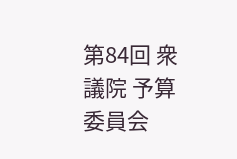第84回 衆議院 予算委員会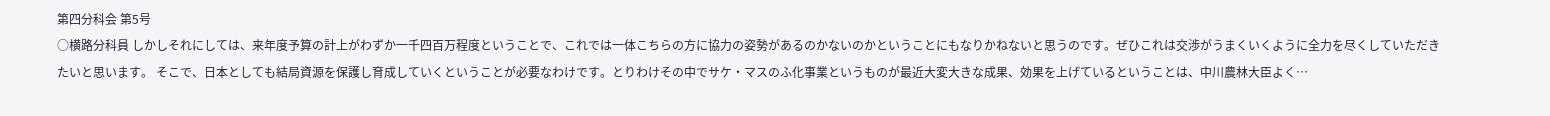第四分科会 第5号
○横路分科員 しかしそれにしては、来年度予算の計上がわずか一千四百万程度ということで、これでは一体こちらの方に協力の姿勢があるのかないのかということにもなりかねないと思うのです。ぜひこれは交渉がうまくいくように全力を尽くしていただきたいと思います。 そこで、日本としても結局資源を保護し育成していくということが必要なわけです。とりわけその中でサケ・マスのふ化事業というものが最近大変大きな成果、効果を上げているということは、中川農林大臣よく…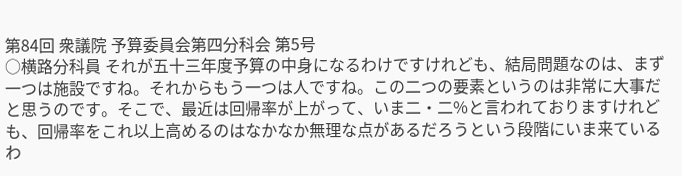第84回 衆議院 予算委員会第四分科会 第5号
○横路分科員 それが五十三年度予算の中身になるわけですけれども、結局問題なのは、まず一つは施設ですね。それからもう一つは人ですね。この二つの要素というのは非常に大事だと思うのです。そこで、最近は回帰率が上がって、いま二・二%と言われておりますけれども、回帰率をこれ以上高めるのはなかなか無理な点があるだろうという段階にいま来ているわ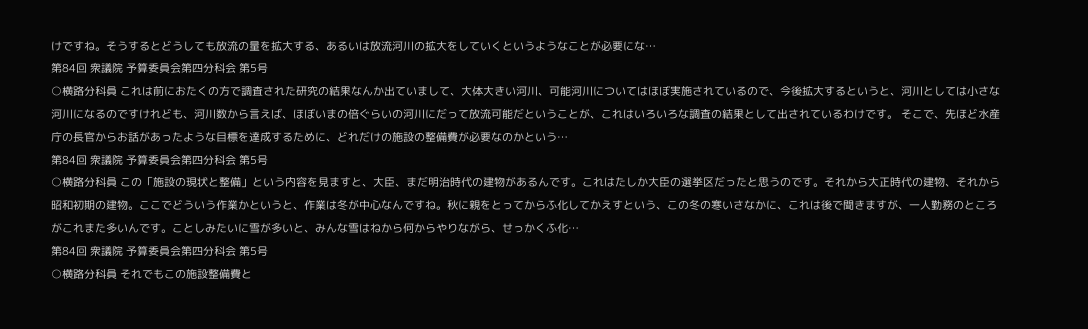けですね。そうするとどうしても放流の量を拡大する、あるいは放流河川の拡大をしていくというようなことが必要にな…
第84回 衆議院 予算委員会第四分科会 第5号
○横路分科員 これは前におたくの方で調査された研究の結果なんか出ていまして、大体大きい河川、可能河川についてはほぼ実施されているので、今後拡大するというと、河川としては小さな河川になるのですけれども、河川数から言えば、ほぼいまの倍ぐらいの河川にだって放流可能だということが、これはいろいろな調査の結果として出されているわけです。 そこで、先ほど水産庁の長官からお話があったような目標を達成するために、どれだけの施設の整備費が必要なのかという…
第84回 衆議院 予算委員会第四分科会 第5号
○横路分科員 この「施設の現状と整備」という内容を見ますと、大臣、まだ明治時代の建物があるんです。これはたしか大臣の選挙区だったと思うのです。それから大正時代の建物、それから昭和初期の建物。ここでどういう作業かというと、作業は冬が中心なんですね。秋に親をとってからふ化してかえすという、この冬の寒いさなかに、これは後で聞きますが、一人勤務のところがこれまた多いんです。ことしみたいに雪が多いと、みんな雪はねから何からやりながら、せっかくふ化…
第84回 衆議院 予算委員会第四分科会 第5号
○横路分科員 それでもこの施設整備費と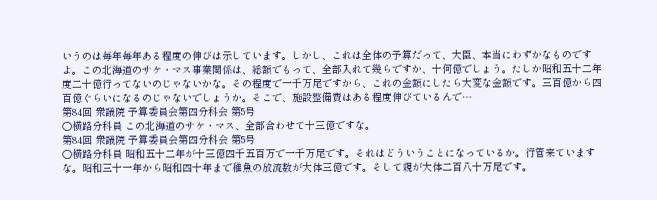いうのは毎年毎年ある程度の伸びは示しています。しかし、これは全体の予算だって、大臣、本当にわずかなものですよ。この北海道のサケ・マス事業関係は、総額でもって、全部入れて幾らですか、十何億でしょう。たしか昭和五十二年度二十億行ってないのじゃないかな。その程度で一千万尾ですから、これの金額にしたら大変な金額です。三百億から四百億ぐらいになるのじゃないでしょうか。そこで、施設整備費はある程度伸びているんで…
第84回 衆議院 予算委員会第四分科会 第5号
○横路分科員 この北海道のサケ・マス、全部合わせて十三億ですな。
第84回 衆議院 予算委員会第四分科会 第5号
○横路分科員 昭和五十二年が十三億四千五百万で一千万尾です。それはどういうことになっているか。行管来ていますな。昭和三十一年から昭和四十年まで稚魚の放流数が大体三億です。そして親が大体二百八十万尾です。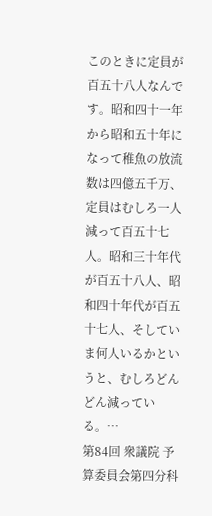このときに定員が百五十八人なんです。昭和四十一年から昭和五十年になって稚魚の放流数は四億五千万、定員はむしろ一人減って百五十七人。昭和三十年代が百五十八人、昭和四十年代が百五十七人、そしていま何人いるかというと、むしろどんどん減っている。…
第84回 衆議院 予算委員会第四分科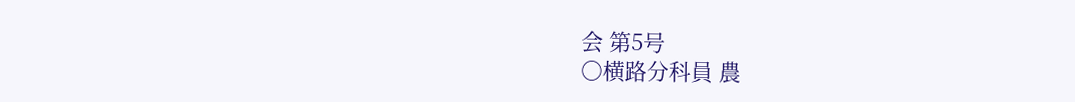会 第5号
○横路分科員 農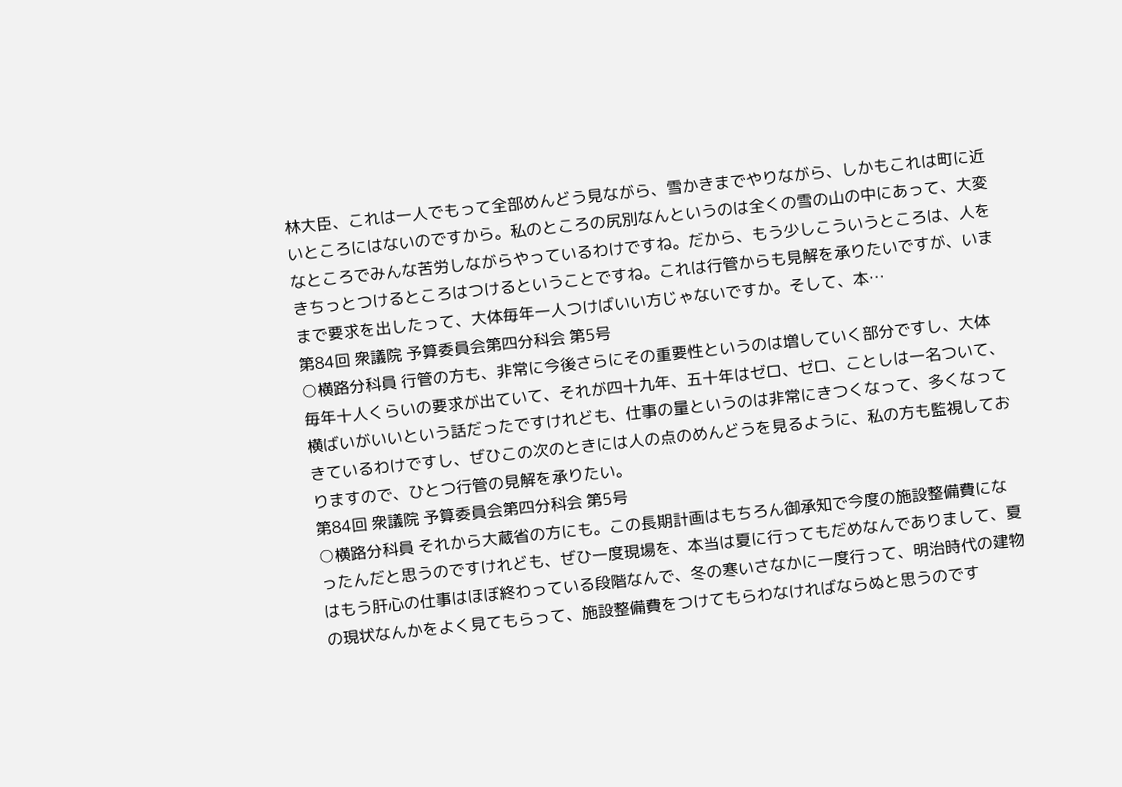林大臣、これは一人でもって全部めんどう見ながら、雪かきまでやりながら、しかもこれは町に近いところにはないのですから。私のところの尻別なんというのは全くの雪の山の中にあって、大変なところでみんな苦労しながらやっているわけですね。だから、もう少しこういうところは、人をきちっとつけるところはつけるということですね。これは行管からも見解を承りたいですが、いままで要求を出したって、大体毎年一人つけばいい方じゃないですか。そして、本…
第84回 衆議院 予算委員会第四分科会 第5号
○横路分科員 行管の方も、非常に今後さらにその重要性というのは増していく部分ですし、大体毎年十人くらいの要求が出ていて、それが四十九年、五十年はゼロ、ゼロ、ことしは一名ついて、横ばいがいいという話だったですけれども、仕事の量というのは非常にきつくなって、多くなってきているわけですし、ぜひこの次のときには人の点のめんどうを見るように、私の方も監視しておりますので、ひとつ行管の見解を承りたい。
第84回 衆議院 予算委員会第四分科会 第5号
○横路分科員 それから大蔵省の方にも。この長期計画はもちろん御承知で今度の施設整備費になったんだと思うのですけれども、ぜひ一度現場を、本当は夏に行ってもだめなんでありまして、夏はもう肝心の仕事はほぼ終わっている段階なんで、冬の寒いさなかに一度行って、明治時代の建物の現状なんかをよく見てもらって、施設整備費をつけてもらわなければならぬと思うのです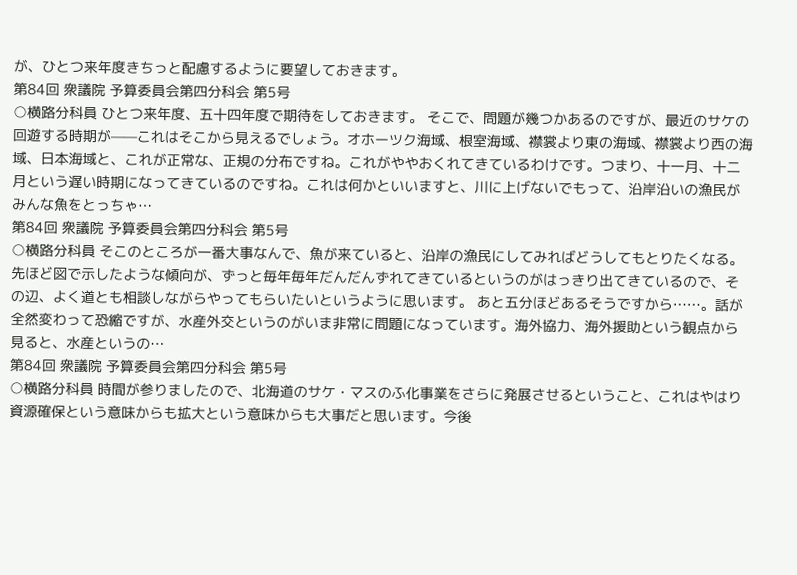が、ひとつ来年度きちっと配慮するように要望しておきます。
第84回 衆議院 予算委員会第四分科会 第5号
○横路分科員 ひとつ来年度、五十四年度で期待をしておきます。 そこで、問題が幾つかあるのですが、最近のサケの回遊する時期が——これはそこから見えるでしょう。オホーツク海域、根室海域、襟裳より東の海域、襟裳より西の海域、日本海域と、これが正常な、正規の分布ですね。これがややおくれてきているわけです。つまり、十一月、十二月という遅い時期になってきているのですね。これは何かといいますと、川に上げないでもって、沿岸沿いの漁民がみんな魚をとっちゃ…
第84回 衆議院 予算委員会第四分科会 第5号
○横路分科員 そこのところが一番大事なんで、魚が来ていると、沿岸の漁民にしてみればどうしてもとりたくなる。先ほど図で示したような傾向が、ずっと毎年毎年だんだんずれてきているというのがはっきり出てきているので、その辺、よく道とも相談しながらやってもらいたいというように思います。 あと五分ほどあるそうですから……。話が全然変わって恐縮ですが、水産外交というのがいま非常に問題になっています。海外協力、海外援助という観点から見ると、水産というの…
第84回 衆議院 予算委員会第四分科会 第5号
○横路分科員 時間が参りましたので、北海道のサケ・マスのふ化事業をさらに発展させるということ、これはやはり資源確保という意味からも拡大という意味からも大事だと思います。今後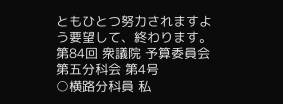ともひとつ努力されますよう要望して、終わります。
第84回 衆議院 予算委員会第五分科会 第4号
○横路分科員 私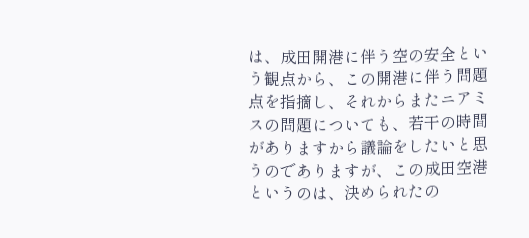は、成田開港に伴う空の安全という観点から、この開港に伴う問題点を指摘し、それからまたニアミスの問題についても、若干の時間がありますから議論をしたいと思うのでありますが、この成田空港というのは、決められたの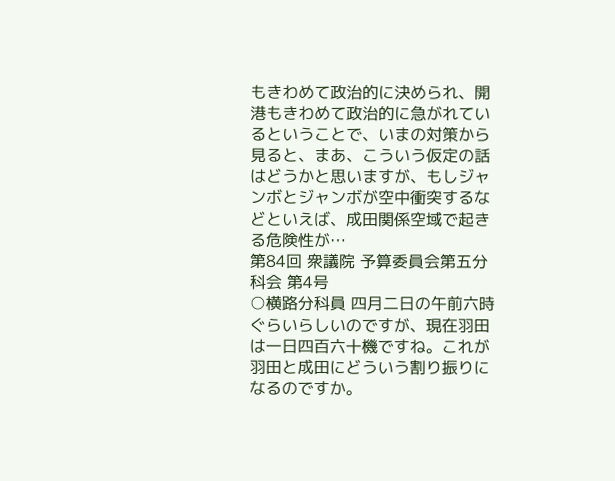もきわめて政治的に決められ、開港もきわめて政治的に急がれているということで、いまの対策から見ると、まあ、こういう仮定の話はどうかと思いますが、もしジャンボとジャンボが空中衝突するなどといえば、成田関係空域で起きる危険性が…
第84回 衆議院 予算委員会第五分科会 第4号
○横路分科員 四月二日の午前六時ぐらいらしいのですが、現在羽田は一日四百六十機ですね。これが羽田と成田にどういう割り振りになるのですか。